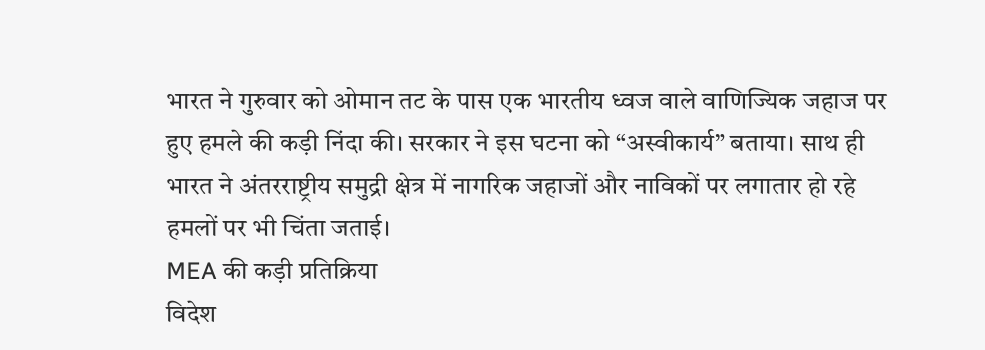भारत ने गुरुवार को ओमान तट के पास एक भारतीय ध्वज वाले वाणिज्यिक जहाज पर हुए हमले की कड़ी निंदा की। सरकार ने इस घटना को “अस्वीकार्य” बताया। साथ ही भारत ने अंतरराष्ट्रीय समुद्री क्षेत्र में नागरिक जहाजों और नाविकों पर लगातार हो रहे हमलों पर भी चिंता जताई।
MEA की कड़ी प्रतिक्रिया
विदेश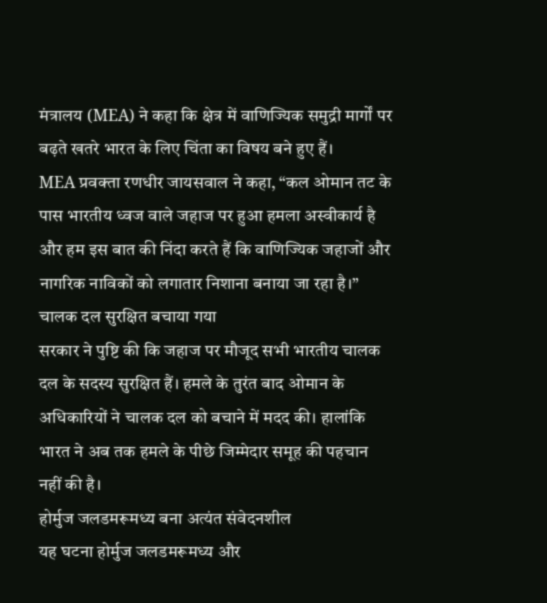मंत्रालय (MEA) ने कहा कि क्षेत्र में वाणिज्यिक समुद्री मार्गों पर बढ़ते खतरे भारत के लिए चिंता का विषय बने हुए हैं।
MEA प्रवक्ता रणधीर जायसवाल ने कहा, “कल ओमान तट के पास भारतीय ध्वज वाले जहाज पर हुआ हमला अस्वीकार्य है और हम इस बात की निंदा करते हैं कि वाणिज्यिक जहाजों और नागरिक नाविकों को लगातार निशाना बनाया जा रहा है।”
चालक दल सुरक्षित बचाया गया
सरकार ने पुष्टि की कि जहाज पर मौजूद सभी भारतीय चालक दल के सदस्य सुरक्षित हैं। हमले के तुरंत बाद ओमान के अधिकारियों ने चालक दल को बचाने में मदद की। हालांकि भारत ने अब तक हमले के पीछे जिम्मेदार समूह की पहचान नहीं की है।
होर्मुज जलडमरूमध्य बना अत्यंत संवेदनशील
यह घटना होर्मुज जलडमरूमध्य और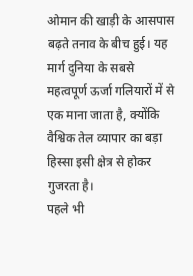ओमान की खाड़ी के आसपास बढ़ते तनाव के बीच हुई। यह मार्ग दुनिया के सबसे महत्वपूर्ण ऊर्जा गलियारों में से एक माना जाता है, क्योंकि वैश्विक तेल व्यापार का बड़ा हिस्सा इसी क्षेत्र से होकर गुजरता है।
पहले भी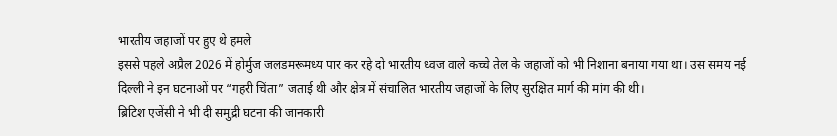भारतीय जहाजों पर हुए थे हमले
इससे पहले अप्रैल 2026 में होर्मुज जलडमरूमध्य पार कर रहे दो भारतीय ध्वज वाले कच्चे तेल के जहाजों को भी निशाना बनाया गया था। उस समय नई दिल्ली ने इन घटनाओं पर “गहरी चिंता” जताई थी और क्षेत्र में संचालित भारतीय जहाजों के लिए सुरक्षित मार्ग की मांग की थी।
ब्रिटिश एजेंसी ने भी दी समुद्री घटना की जानकारी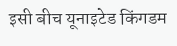इसी बीच यूनाइटेड किंगडम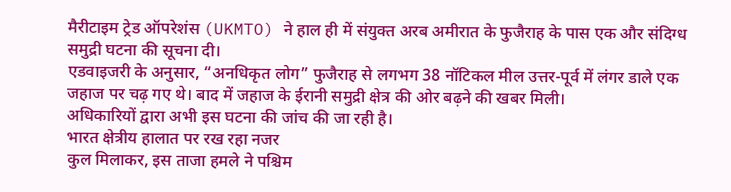मैरीटाइम ट्रेड ऑपरेशंस (UKMTO) ने हाल ही में संयुक्त अरब अमीरात के फुजैराह के पास एक और संदिग्ध समुद्री घटना की सूचना दी।
एडवाइजरी के अनुसार, “अनधिकृत लोग” फुजैराह से लगभग 38 नॉटिकल मील उत्तर-पूर्व में लंगर डाले एक जहाज पर चढ़ गए थे। बाद में जहाज के ईरानी समुद्री क्षेत्र की ओर बढ़ने की खबर मिली।
अधिकारियों द्वारा अभी इस घटना की जांच की जा रही है।
भारत क्षेत्रीय हालात पर रख रहा नजर
कुल मिलाकर, इस ताजा हमले ने पश्चिम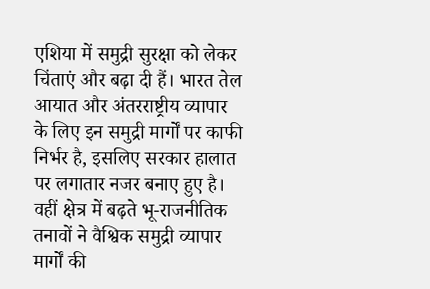एशिया में समुद्री सुरक्षा को लेकर चिंताएं और बढ़ा दी हैं। भारत तेल आयात और अंतरराष्ट्रीय व्यापार के लिए इन समुद्री मार्गों पर काफी निर्भर है, इसलिए सरकार हालात पर लगातार नजर बनाए हुए है।
वहीं क्षेत्र में बढ़ते भू-राजनीतिक तनावों ने वैश्विक समुद्री व्यापार मार्गों की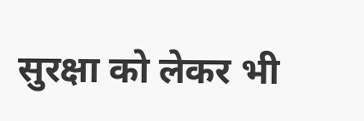सुरक्षा को लेकर भी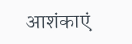आशंकाएं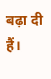बढ़ा दी हैं।